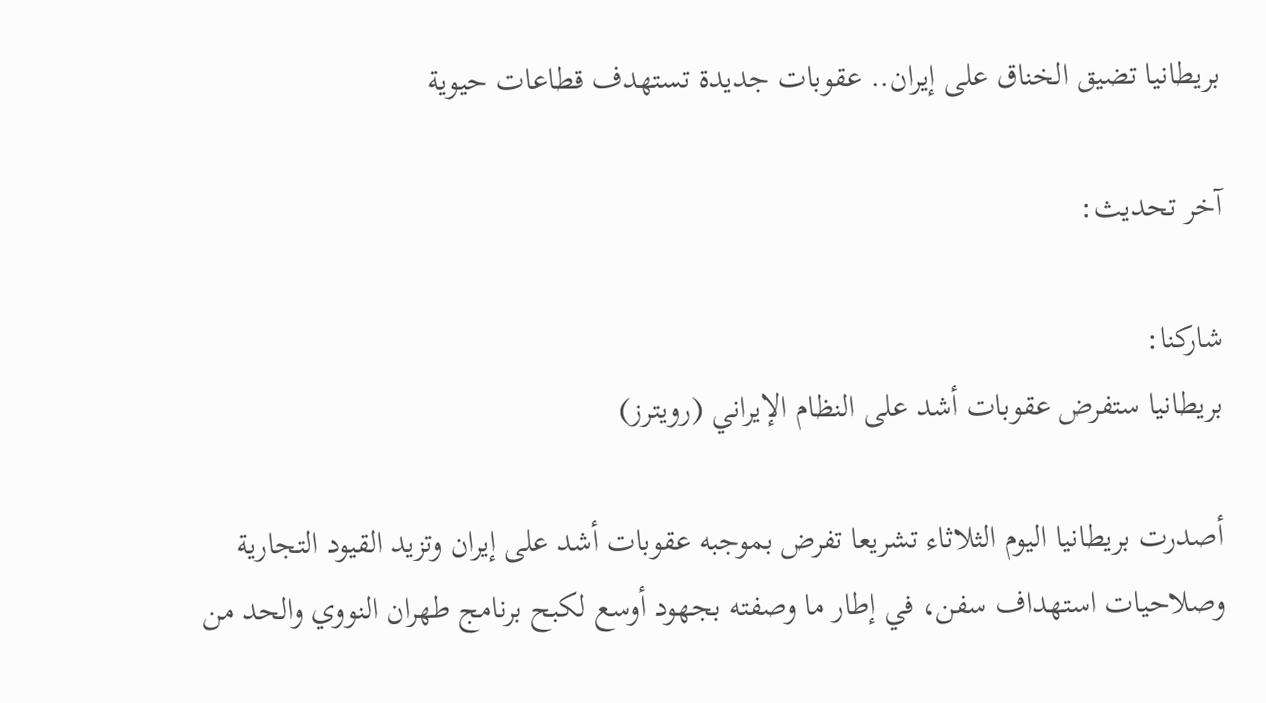بريطانيا تضيق الخناق على إيران.. عقوبات جديدة تستهدف قطاعات حيوية

آخر تحديث:

شاركنا:
بريطانيا ستفرض عقوبات أشد على النظام الإيراني (رويترز)

أصدرت بريطانيا اليوم الثلاثاء تشريعا تفرض بموجبه عقوبات أشد على إيران وتزيد القيود التجارية وصلاحيات استهداف سفن، في إطار ما وصفته بجهود أوسع لكبح برنامج طهران النووي والحد من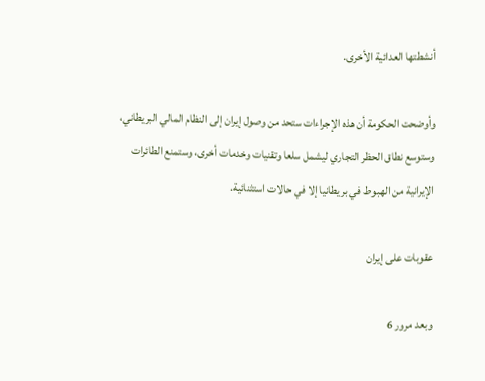أنشطتها العدائية الأخرى.

وأوضحت الحكومة أن هذه الإجراءات ستحد من وصول إيران إلى النظام المالي البريطاني، وستوسع نطاق الحظر التجاري ليشمل سلعا وتقنيات وخدمات أخرى، وستمنع الطائرات الإيرانية من الهبوط في بريطانيا إلا في حالات استثنائية.

عقوبات على إيران

وبعد مرور 6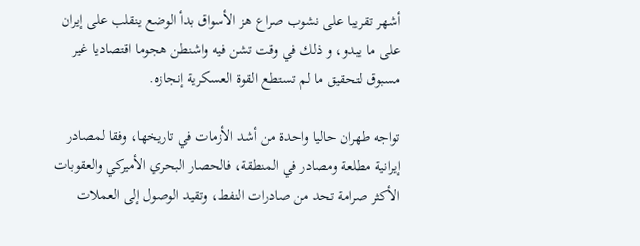أشهر تقريبا على نشوب صراع هز الأسواق بدأ الوضع ينقلب على إيران على ما يبدو، و ذلك في وقت تشن فيه واشنطن هجوما اقتصاديا غير مسبوق لتحقيق ما لم تستطع القوة العسكرية إنجازه.

تواجه طهران حاليا واحدة من أشد الأزمات في تاريخها، وفقا لمصادر إيرانية مطلعة ومصادر في المنطقة، فالحصار البحري الأميركي والعقوبات الأكثر صرامة تحد من صادرات النفط، وتقيد الوصول إلى العملات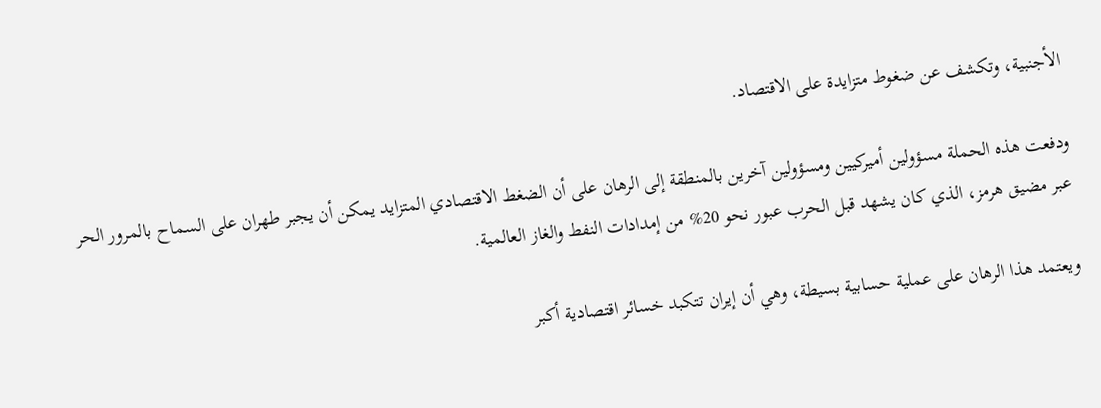الأجنبية، وتكشف عن ضغوط متزايدة على الاقتصاد.

ودفعت هذه الحملة مسؤولين أميركيين ومسؤولين آخرين بالمنطقة إلى الرهان على أن الضغط الاقتصادي المتزايد يمكن أن يجبر طهران على السماح بالمرور الحر عبر مضيق هرمز، الذي كان يشهد قبل الحرب عبور نحو 20% من إمدادات النفط والغاز العالمية.

ويعتمد هذا الرهان على عملية حسابية بسيطة، وهي أن إيران تتكبد خسائر اقتصادية أكبر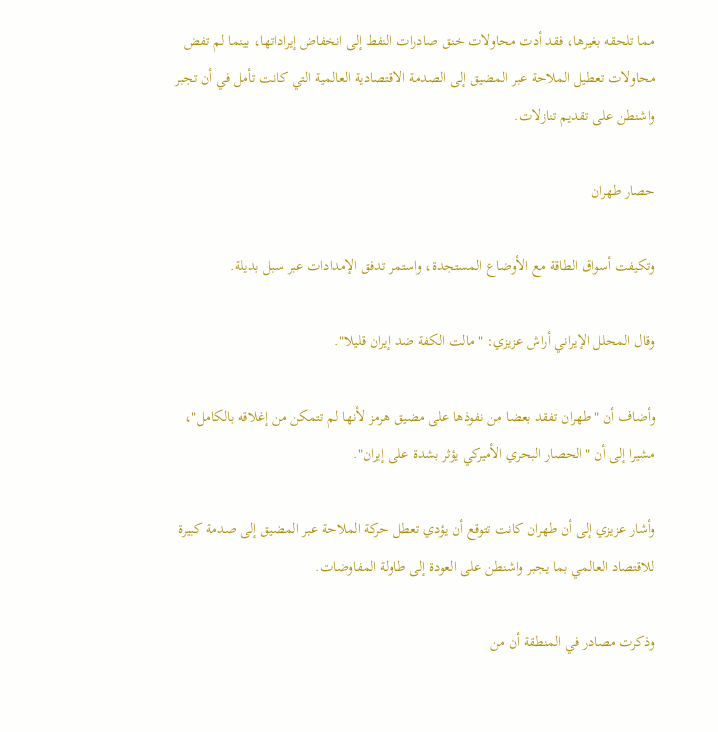مما تلحقه بغيرها، فقد أدت محاولات خنق صادرات النفط إلى انخفاض إيراداتها، بينما لم تفض محاولات تعطيل الملاحة عبر المضيق إلى الصدمة الاقتصادية العالمية التي كانت تأمل في أن تجبر واشنطن على تقديم تنازلات.

حصار طهران

وتكيفت أسواق الطاقة مع الأوضاع المستجدة، واستمر تدفق الإمدادات عبر سبل بديلة.

وقال المحلل الإيراني أراش عزيزي: "مالت الكفة ضد إيران قليلا".

وأضاف أن "طهران تفقد بعضا من نفوذها على مضيق هرمز لأنها لم تتمكن من إغلاقه بالكامل"، مشيرا إلى أن "الحصار البحري الأميركي يؤثر بشدة على إيران".

وأشار عزيزي إلى أن طهران كانت تتوقع أن يؤدي تعطل حركة الملاحة عبر المضيق إلى صدمة كبيرة للاقتصاد العالمي بما يجبر واشنطن على العودة إلى طاولة المفاوضات.

وذكرت مصادر في المنطقة أن من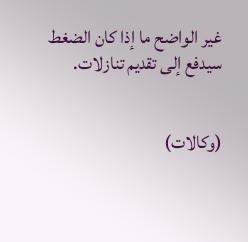غير الواضح ما إذا كان الضغط سيدفع إلى تقديم تنازلات.


(وكالات)